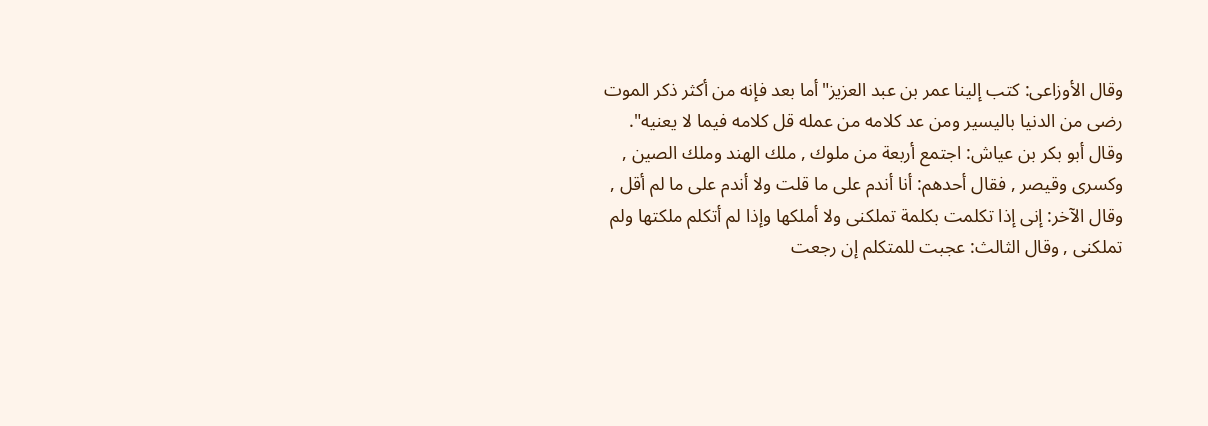وقال الأوزاعى: كتب إلينا عمر بن عبد العزيز"أما بعد فإنه من أكثر ذكر الموت رضى من الدنيا باليسير ومن عد كلامه من عمله قل كلامه فيما لا يعنيه".
وقال أبو بكر بن عياش: اجتمع أربعة من ملوك , ملك الهند وملك الصين , وكسرى وقيصر , فقال أحدهم: أنا أندم على ما قلت ولا أندم على ما لم أقل , وقال الآخر: إنى إذا تكلمت بكلمة تملكنى ولا أملكها وإذا لم أتكلم ملكتها ولم تملكنى , وقال الثالث: عجبت للمتكلم إن رجعت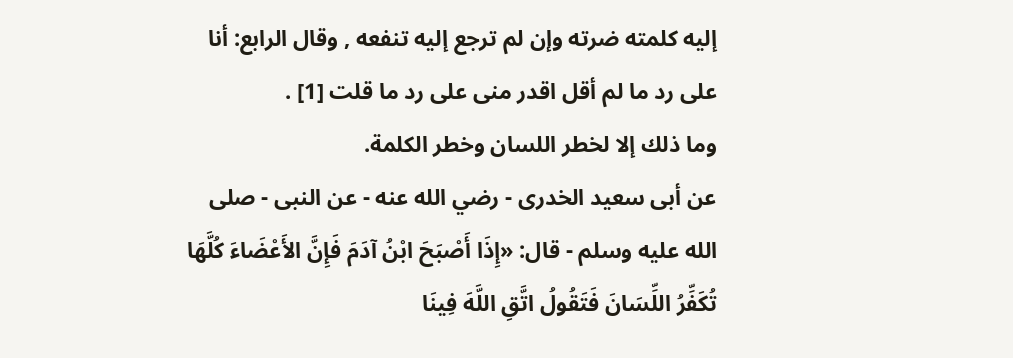إليه كلمته ضرته وإن لم ترجع إليه تنفعه , وقال الرابع: أنا على رد ما لم أقل اقدر منى على رد ما قلت [1] .
وما ذلك إلا لخطر اللسان وخطر الكلمة.
عن أبى سعيد الخدرى - رضي الله عنه - عن النبى - صلى الله عليه وسلم - قال: «إِذَا أَصْبَحَ ابْنُ آدَمَ فَإِنَّ الأَعْضَاءَ كُلَّهَا تُكَفِّرُ اللِّسَانَ فَتَقُولُ اتَّقِ اللَّهَ فِينَا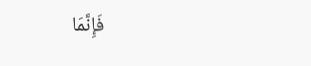فَإِنَّمَا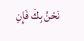نَحْنُ بِكَ فَإِنِ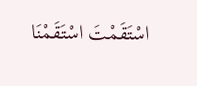اسْتَقَمْتَ اسْتَقَمْنَا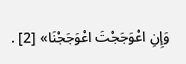وَإِنِ اعْوَجَجْتَ اعْوَجَجْنَا» [2] .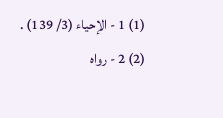(1) 1 - الإحياء (3/ 139) .
(2) 2 - رواه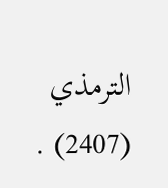الترمذي (2407) .